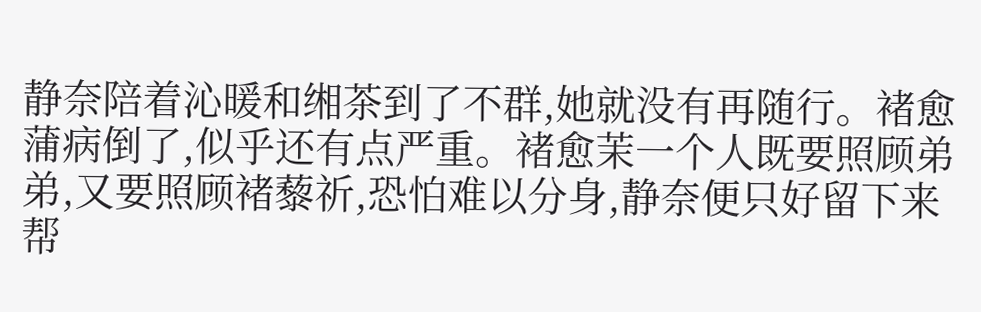静奈陪着沁暖和缃茶到了不群,她就没有再随行。褚愈蒲病倒了,似乎还有点严重。褚愈茉一个人既要照顾弟弟,又要照顾褚藜祈,恐怕难以分身,静奈便只好留下来帮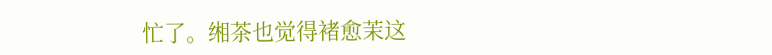忙了。缃茶也觉得褚愈茉这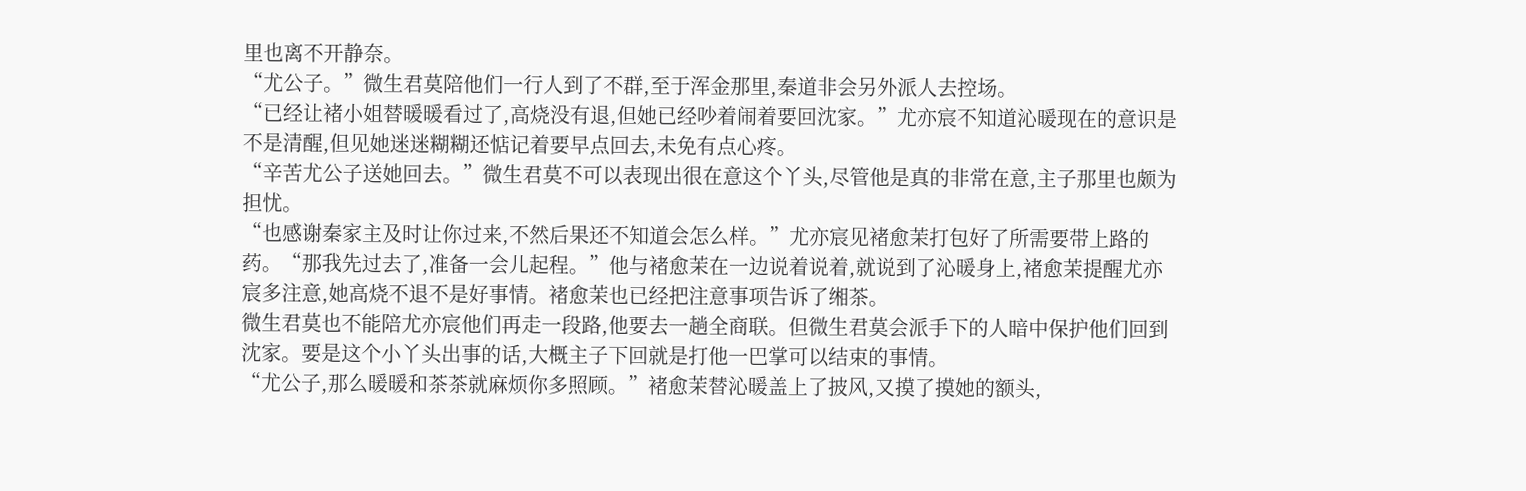里也离不开静奈。
“尤公子。”微生君莫陪他们一行人到了不群,至于浑金那里,秦道非会另外派人去控场。
“已经让褚小姐替暖暖看过了,高烧没有退,但她已经吵着闹着要回沈家。”尤亦宸不知道沁暖现在的意识是不是清醒,但见她迷迷糊糊还惦记着要早点回去,未免有点心疼。
“辛苦尤公子送她回去。”微生君莫不可以表现出很在意这个丫头,尽管他是真的非常在意,主子那里也颇为担忧。
“也感谢秦家主及时让你过来,不然后果还不知道会怎么样。”尤亦宸见褚愈茉打包好了所需要带上路的药。“那我先过去了,准备一会儿起程。”他与褚愈茉在一边说着说着,就说到了沁暖身上,褚愈茉提醒尤亦宸多注意,她高烧不退不是好事情。褚愈茉也已经把注意事项告诉了缃茶。
微生君莫也不能陪尤亦宸他们再走一段路,他要去一趟全商联。但微生君莫会派手下的人暗中保护他们回到沈家。要是这个小丫头出事的话,大概主子下回就是打他一巴掌可以结束的事情。
“尤公子,那么暖暖和茶茶就麻烦你多照顾。”褚愈茉替沁暖盖上了披风,又摸了摸她的额头,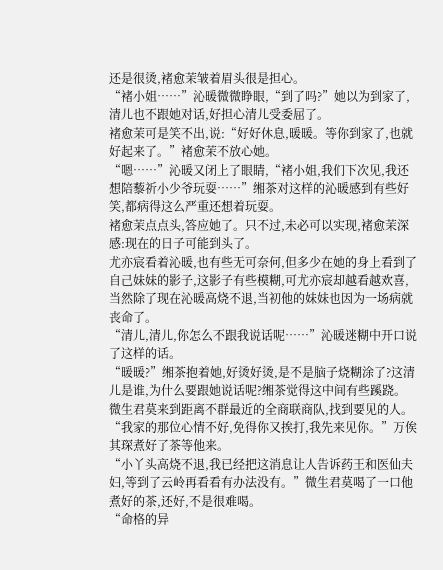还是很烫,褚愈茉皱着眉头很是担心。
“褚小姐……”沁暖微微睁眼,“到了吗?”她以为到家了,清儿也不跟她对话,好担心清儿受委屈了。
褚愈茉可是笑不出,说:“好好休息,暖暖。等你到家了,也就好起来了。”褚愈茉不放心她。
“嗯……”沁暖又闭上了眼睛,“褚小姐,我们下次见,我还想陪藜祈小少爷玩耍……”缃茶对这样的沁暖感到有些好笑,都病得这么严重还想着玩耍。
褚愈茉点点头,答应她了。只不过,未必可以实现,褚愈茉深感:现在的日子可能到头了。
尤亦宸看着沁暖,也有些无可奈何,但多少在她的身上看到了自己妹妹的影子,这影子有些模糊,可尤亦宸却越看越欢喜,当然除了现在沁暖高烧不退,当初他的妹妹也因为一场病就丧命了。
“清儿,清儿,你怎么不跟我说话呢……”沁暖迷糊中开口说了这样的话。
“暖暖?”缃茶抱着她,好烫好烫,是不是脑子烧糊涂了?这清儿是谁,为什么要跟她说话呢?缃茶觉得这中间有些蹊跷。
微生君莫来到距离不群最近的全商联商队,找到要见的人。
“我家的那位心情不好,免得你又挨打,我先来见你。”万俟其琛煮好了茶等他来。
“小丫头高烧不退,我已经把这消息让人告诉药王和医仙夫妇,等到了云岭再看看有办法没有。”微生君莫喝了一口他煮好的茶,还好,不是很难喝。
“命格的异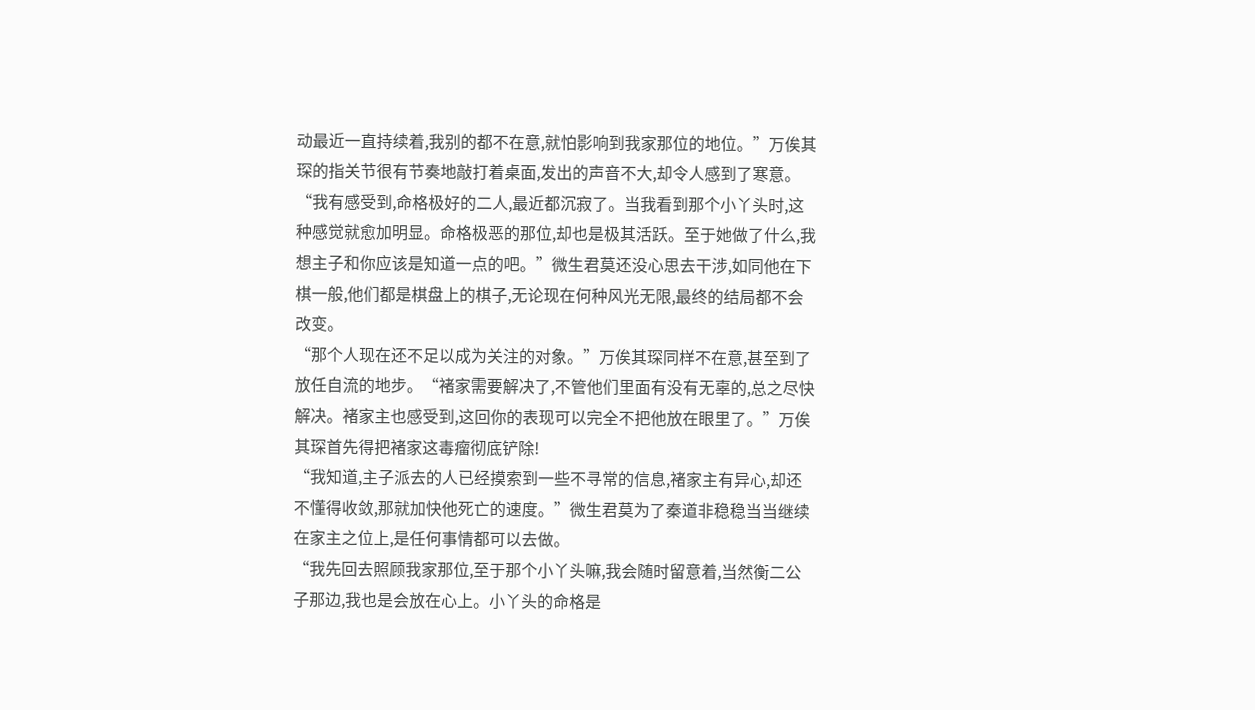动最近一直持续着,我别的都不在意,就怕影响到我家那位的地位。”万俟其琛的指关节很有节奏地敲打着桌面,发出的声音不大,却令人感到了寒意。
“我有感受到,命格极好的二人,最近都沉寂了。当我看到那个小丫头时,这种感觉就愈加明显。命格极恶的那位,却也是极其活跃。至于她做了什么,我想主子和你应该是知道一点的吧。”微生君莫还没心思去干涉,如同他在下棋一般,他们都是棋盘上的棋子,无论现在何种风光无限,最终的结局都不会改变。
“那个人现在还不足以成为关注的对象。”万俟其琛同样不在意,甚至到了放任自流的地步。“褚家需要解决了,不管他们里面有没有无辜的,总之尽快解决。褚家主也感受到,这回你的表现可以完全不把他放在眼里了。”万俟其琛首先得把褚家这毒瘤彻底铲除!
“我知道,主子派去的人已经摸索到一些不寻常的信息,褚家主有异心,却还不懂得收敛,那就加快他死亡的速度。”微生君莫为了秦道非稳稳当当继续在家主之位上,是任何事情都可以去做。
“我先回去照顾我家那位,至于那个小丫头嘛,我会随时留意着,当然衡二公子那边,我也是会放在心上。小丫头的命格是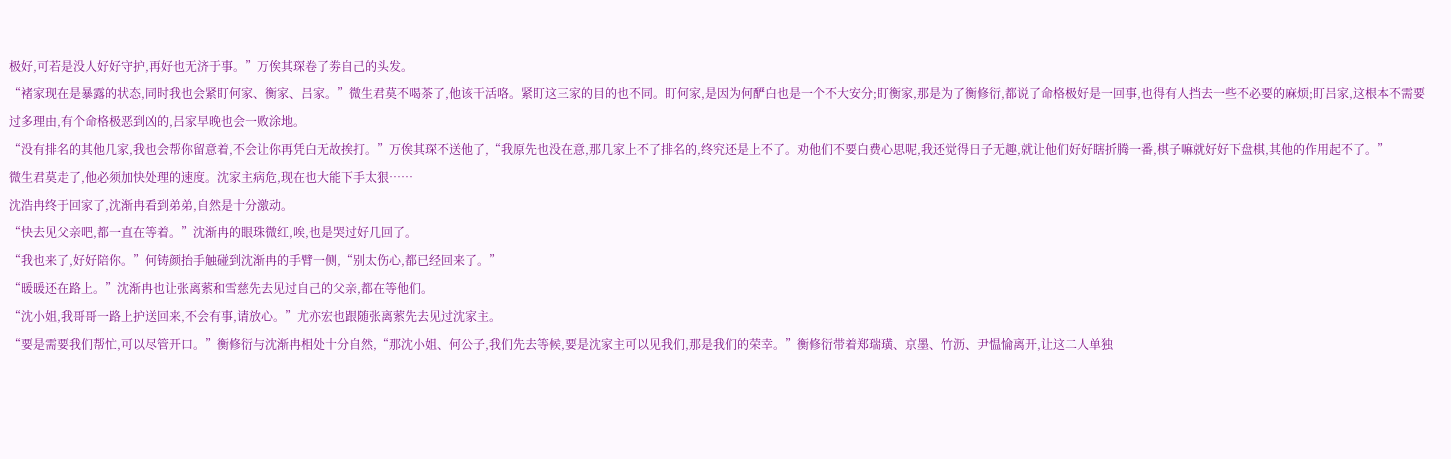极好,可若是没人好好守护,再好也无济于事。”万俟其琛卷了劵自己的头发。
“褚家现在是暴露的状态,同时我也会紧盯何家、衡家、吕家。”微生君莫不喝茶了,他该干活咯。紧盯这三家的目的也不同。盯何家,是因为何酽白也是一个不大安分;盯衡家,那是为了衡修衍,都说了命格极好是一回事,也得有人挡去一些不必要的麻烦;盯吕家,这根本不需要过多理由,有个命格极恶到凶的,吕家早晚也会一败涂地。
“没有排名的其他几家,我也会帮你留意着,不会让你再凭白无故挨打。”万俟其琛不送他了,“我原先也没在意,那几家上不了排名的,终究还是上不了。劝他们不要白费心思呢,我还觉得日子无趣,就让他们好好瞎折腾一番,棋子嘛就好好下盘棋,其他的作用起不了。”
微生君莫走了,他必须加快处理的速度。沈家主病危,现在也大能下手太狠……
沈浩冉终于回家了,沈渐冉看到弟弟,自然是十分激动。
“快去见父亲吧,都一直在等着。”沈渐冉的眼珠微红,唉,也是哭过好几回了。
“我也来了,好好陪你。”何铸颜抬手触碰到沈渐冉的手臂一侧,“别太伤心,都已经回来了。”
“暖暖还在路上。”沈渐冉也让张离萦和雪慈先去见过自己的父亲,都在等他们。
“沈小姐,我哥哥一路上护送回来,不会有事,请放心。”尤亦宏也跟随张离萦先去见过沈家主。
“要是需要我们帮忙,可以尽管开口。”衡修衍与沈渐冉相处十分自然,“那沈小姐、何公子,我们先去等候,要是沈家主可以见我们,那是我们的荣幸。”衡修衍带着郑瑞璜、京墨、竹沥、尹愠惀离开,让这二人单独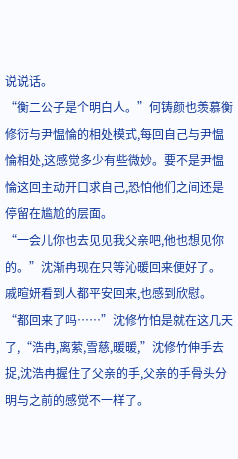说说话。
“衡二公子是个明白人。”何铸颜也羡慕衡修衍与尹愠惀的相处模式,每回自己与尹愠惀相处,这感觉多少有些微妙。要不是尹愠惀这回主动开口求自己,恐怕他们之间还是停留在尴尬的层面。
“一会儿你也去见见我父亲吧,他也想见你的。”沈渐冉现在只等沁暖回来便好了。
戚暄妍看到人都平安回来,也感到欣慰。
“都回来了吗……”沈修竹怕是就在这几天了,“浩冉,离萦,雪慈,暖暖,”沈修竹伸手去捉,沈浩冉握住了父亲的手,父亲的手骨头分明与之前的感觉不一样了。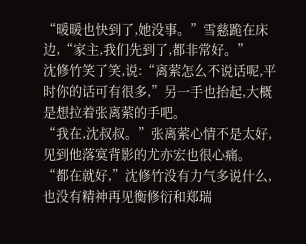“暖暖也快到了,她没事。”雪慈跪在床边,“家主,我们先到了,都非常好。”
沈修竹笑了笑,说:“离萦怎么不说话呢,平时你的话可有很多,”另一手也抬起,大概是想拉着张离萦的手吧。
“我在,沈叔叔。”张离萦心情不是太好,见到他落寞背影的尤亦宏也很心痛。
“都在就好,”沈修竹没有力气多说什么,也没有精神再见衡修衍和郑瑞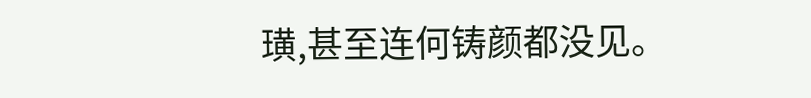璜,甚至连何铸颜都没见。